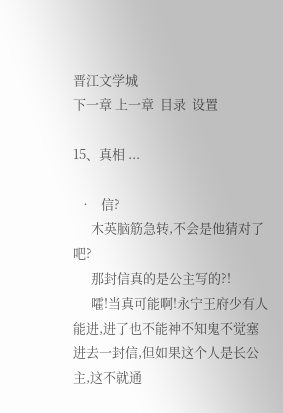晋江文学城
下一章 上一章  目录  设置

15、真相 ...

  •   信?
      木英脑筋急转,不会是他猜对了吧?
      那封信真的是公主写的?!
      嚯!当真可能啊!永宁王府少有人能进,进了也不能神不知鬼不觉塞进去一封信,但如果这个人是长公主,这不就通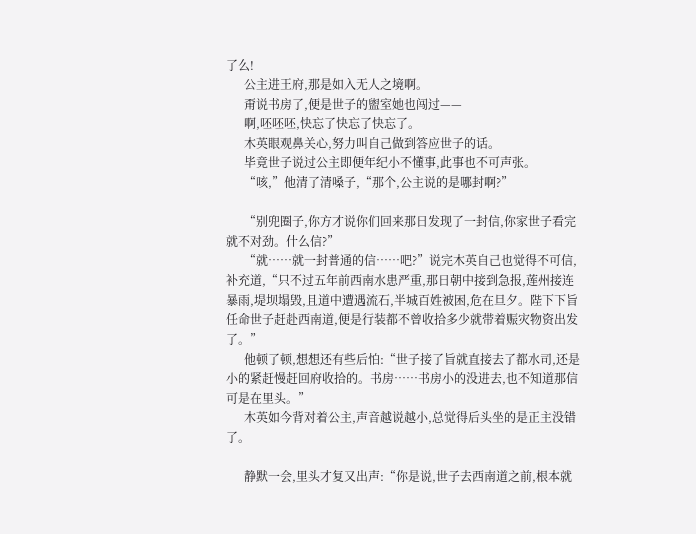了么!
      公主进王府,那是如入无人之境啊。
      甭说书房了,便是世子的盥室她也闯过——
      啊,呸呸呸,快忘了快忘了快忘了。
      木英眼观鼻关心,努力叫自己做到答应世子的话。
      毕竟世子说过公主即便年纪小不懂事,此事也不可声张。
      “咳,”他清了清嗓子,“那个,公主说的是哪封啊?”

      “别兜圈子,你方才说你们回来那日发现了一封信,你家世子看完就不对劲。什么信?”
      “就……就一封普通的信……吧?”说完木英自己也觉得不可信,补充道,“只不过五年前西南水患严重,那日朝中接到急报,莲州接连暴雨,堤坝塌毁,且道中遭遇流石,半城百姓被困,危在旦夕。陛下下旨任命世子赶赴西南道,便是行装都不曾收拾多少就带着赈灾物资出发了。”
      他顿了顿,想想还有些后怕:“世子接了旨就直接去了都水司,还是小的紧赶慢赶回府收拾的。书房……书房小的没进去,也不知道那信可是在里头。”
      木英如今背对着公主,声音越说越小,总觉得后头坐的是正主没错了。

      静默一会,里头才复又出声:“你是说,世子去西南道之前,根本就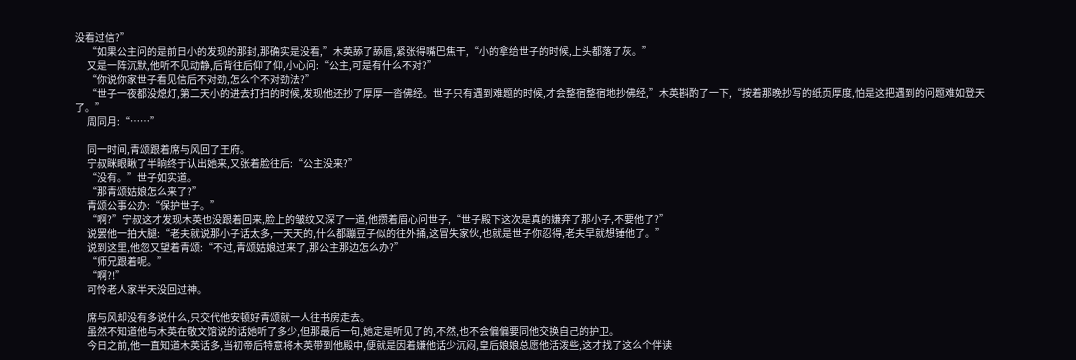没看过信?”
      “如果公主问的是前日小的发现的那封,那确实是没看,”木英舔了舔唇,紧张得嘴巴焦干,“小的拿给世子的时候,上头都落了灰。”
      又是一阵沉默,他听不见动静,后背往后仰了仰,小心问:“公主,可是有什么不对?”
      “你说你家世子看见信后不对劲,怎么个不对劲法?”
      “世子一夜都没熄灯,第二天小的进去打扫的时候,发现他还抄了厚厚一沓佛经。世子只有遇到难题的时候,才会整宿整宿地抄佛经,”木英斟酌了一下,“按着那晚抄写的纸页厚度,怕是这把遇到的问题难如登天了。”
      周同月:“……”

      同一时间,青颂跟着席与风回了王府。
      宁叔眯眼瞅了半晌终于认出她来,又张着脸往后:“公主没来?”
      “没有。”世子如实道。
      “那青颂姑娘怎么来了?”
      青颂公事公办:“保护世子。”
      “啊?”宁叔这才发现木英也没跟着回来,脸上的皱纹又深了一道,他攒着眉心问世子,“世子殿下这次是真的嫌弃了那小子,不要他了?”
      说罢他一拍大腿:“老夫就说那小子话太多,一天天的,什么都蹦豆子似的往外捅,这冒失家伙,也就是世子你忍得,老夫早就想锤他了。”
      说到这里,他忽又望着青颂:“不过,青颂姑娘过来了,那公主那边怎么办?”
      “师兄跟着呢。”
      “啊?!”
      可怜老人家半天没回过神。

      席与风却没有多说什么,只交代他安顿好青颂就一人往书房走去。
      虽然不知道他与木英在敬文馆说的话她听了多少,但那最后一句,她定是听见了的,不然,也不会偏偏要同他交换自己的护卫。
      今日之前,他一直知道木英话多,当初帝后特意将木英带到他殿中,便就是因着嫌他话少沉闷,皇后娘娘总愿他活泼些,这才找了这么个伴读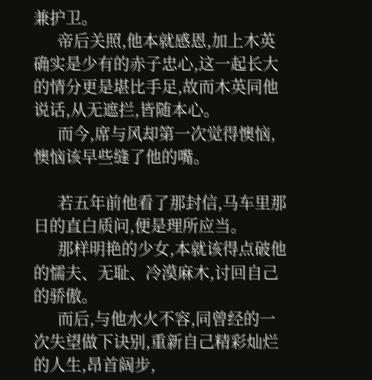兼护卫。
      帝后关照,他本就感恩,加上木英确实是少有的赤子忠心,这一起长大的情分更是堪比手足,故而木英同他说话,从无遮拦,皆随本心。
      而今,席与风却第一次觉得懊恼,懊恼该早些缝了他的嘴。

      若五年前他看了那封信,马车里那日的直白质问,便是理所应当。
      那样明艳的少女,本就该得点破他的懦夫、无耻、冷漠麻木,讨回自己的骄傲。
      而后,与他水火不容,同曾经的一次失望做下诀别,重新自己精彩灿烂的人生,昂首阔步,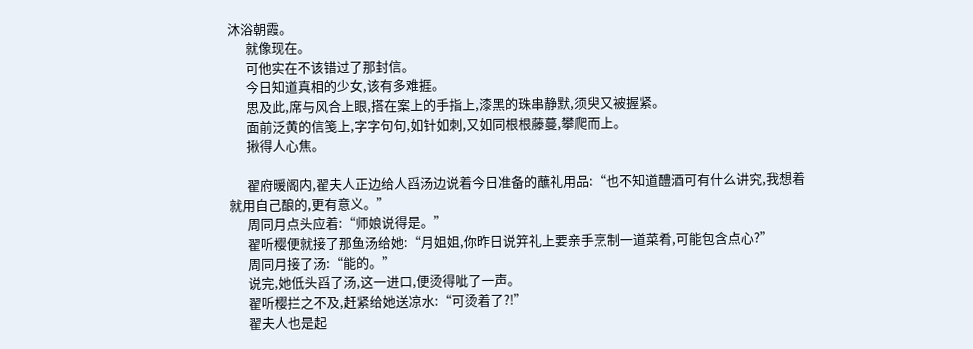沐浴朝霞。
      就像现在。
      可他实在不该错过了那封信。
      今日知道真相的少女,该有多难捱。
      思及此,席与风合上眼,搭在案上的手指上,漆黑的珠串静默,须臾又被握紧。
      面前泛黄的信笺上,字字句句,如针如刺,又如同根根藤蔓,攀爬而上。
      揪得人心焦。

      翟府暖阁内,翟夫人正边给人舀汤边说着今日准备的蘸礼用品:“也不知道醴酒可有什么讲究,我想着就用自己酿的,更有意义。”
      周同月点头应着:“师娘说得是。”
      翟听樱便就接了那鱼汤给她:“月姐姐,你昨日说笄礼上要亲手烹制一道菜肴,可能包含点心?”
      周同月接了汤:“能的。”
      说完,她低头舀了汤,这一进口,便烫得呲了一声。
      翟听樱拦之不及,赶紧给她送凉水:“可烫着了?!”
      翟夫人也是起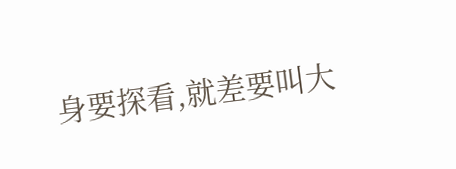身要探看,就差要叫大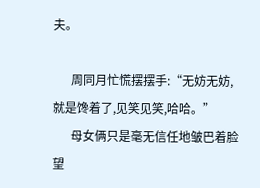夫。

      周同月忙慌摆摆手:“无妨无妨,就是馋着了,见笑见笑,哈哈。”
      母女俩只是毫无信任地皱巴着脸望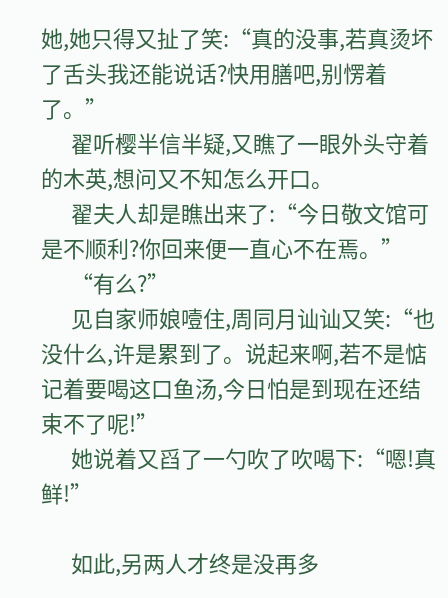她,她只得又扯了笑:“真的没事,若真烫坏了舌头我还能说话?快用膳吧,别愣着了。”
      翟听樱半信半疑,又瞧了一眼外头守着的木英,想问又不知怎么开口。
      翟夫人却是瞧出来了:“今日敬文馆可是不顺利?你回来便一直心不在焉。”
      “有么?”
      见自家师娘噎住,周同月讪讪又笑:“也没什么,许是累到了。说起来啊,若不是惦记着要喝这口鱼汤,今日怕是到现在还结束不了呢!”
      她说着又舀了一勺吹了吹喝下:“嗯!真鲜!”

      如此,另两人才终是没再多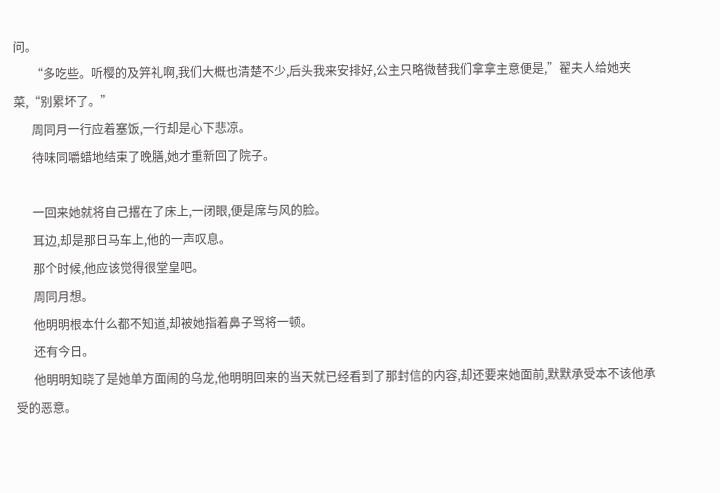问。
      “多吃些。听樱的及笄礼啊,我们大概也清楚不少,后头我来安排好,公主只略微替我们拿拿主意便是,”翟夫人给她夹菜,“别累坏了。”
      周同月一行应着塞饭,一行却是心下悲凉。
      待味同嚼蜡地结束了晚膳,她才重新回了院子。

      一回来她就将自己撂在了床上,一闭眼,便是席与风的脸。
      耳边,却是那日马车上,他的一声叹息。
      那个时候,他应该觉得很堂皇吧。
      周同月想。
      他明明根本什么都不知道,却被她指着鼻子骂将一顿。
      还有今日。
      他明明知晓了是她单方面闹的乌龙,他明明回来的当天就已经看到了那封信的内容,却还要来她面前,默默承受本不该他承受的恶意。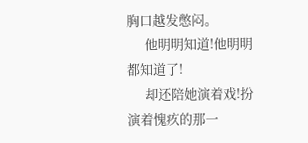胸口越发憋闷。
      他明明知道!他明明都知道了!
      却还陪她演着戏!扮演着愧疚的那一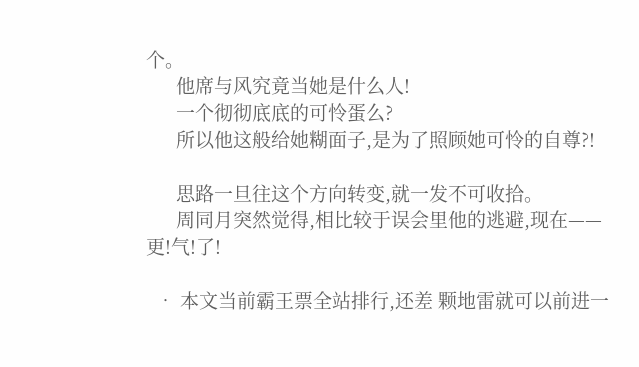个。
      他席与风究竟当她是什么人!
      一个彻彻底底的可怜蛋么?
      所以他这般给她糊面子,是为了照顾她可怜的自尊?!

      思路一旦往这个方向转变,就一发不可收拾。
      周同月突然觉得,相比较于误会里他的逃避,现在——更!气!了!

  • 本文当前霸王票全站排行,还差 颗地雷就可以前进一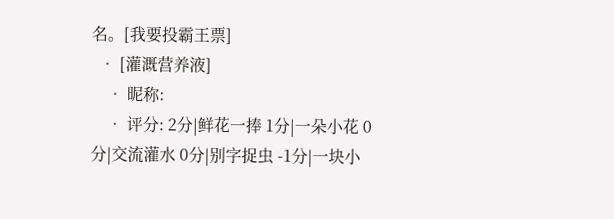名。[我要投霸王票]
  • [灌溉营养液]
    • 昵称:
    • 评分: 2分|鲜花一捧 1分|一朵小花 0分|交流灌水 0分|别字捉虫 -1分|一块小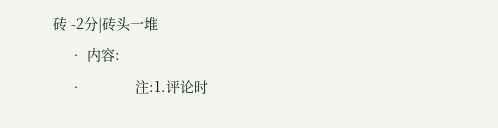砖 -2分|砖头一堆
    • 内容:
    •             注:1.评论时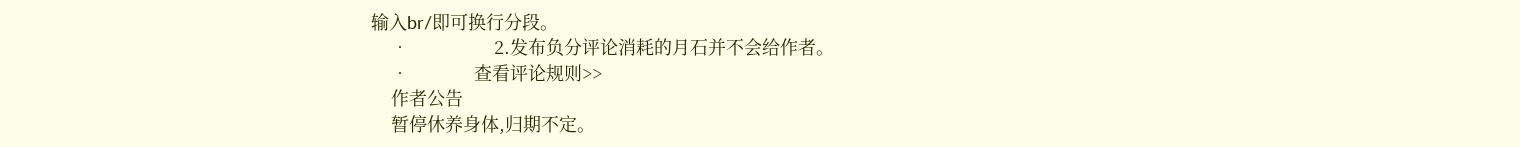输入br/即可换行分段。
    •                 2.发布负分评论消耗的月石并不会给作者。
    •             查看评论规则>>
    作者公告
    暂停休养身体,归期不定。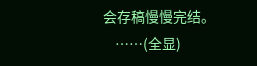会存稿慢慢完结。
    ……(全显)